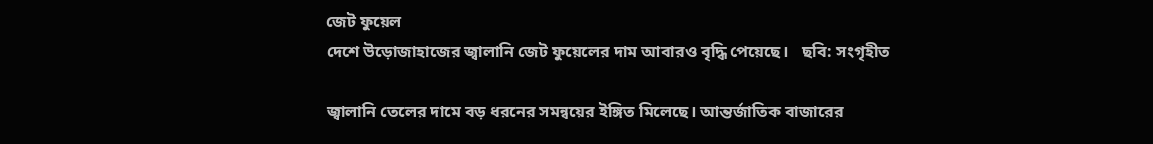জেট ফুয়েল
দেশে উড়োজাহাজের জ্বালানি জেট ফুয়েলের দাম আবারও বৃদ্ধি পেয়েছে।   ছবি: সংগৃহীত

জ্বালানি তেলের দামে বড় ধরনের সমন্বয়ের ইঙ্গিত মিলেছে। আন্তর্জাতিক বাজারের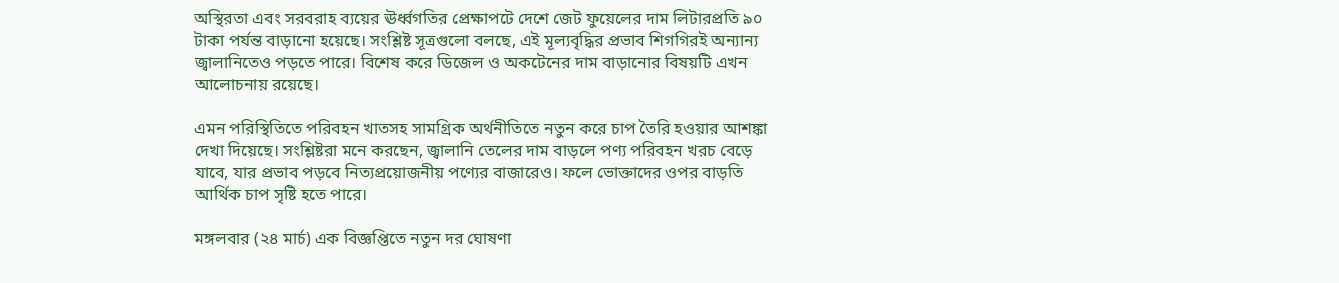অস্থিরতা এবং সরবরাহ ব্যয়ের ঊর্ধ্বগতির প্রেক্ষাপটে দেশে জেট ফুয়েলের দাম লিটারপ্রতি ৯০ টাকা পর্যন্ত বাড়ানো হয়েছে। সংশ্লিষ্ট সূত্রগুলো বলছে, এই মূল্যবৃদ্ধির প্রভাব শিগগিরই অন্যান্য জ্বালানিতেও পড়তে পারে। বিশেষ করে ডিজেল ও অকটেনের দাম বাড়ানোর বিষয়টি এখন আলোচনায় রয়েছে।

এমন পরিস্থিতিতে পরিবহন খাতসহ সামগ্রিক অর্থনীতিতে নতুন করে চাপ তৈরি হওয়ার আশঙ্কা দেখা দিয়েছে। সংশ্লিষ্টরা মনে করছেন, জ্বালানি তেলের দাম বাড়লে পণ্য পরিবহন খরচ বেড়ে যাবে, যার প্রভাব পড়বে নিত্যপ্রয়োজনীয় পণ্যের বাজারেও। ফলে ভোক্তাদের ওপর বাড়তি আর্থিক চাপ সৃষ্টি হতে পারে।

মঙ্গলবার (২৪ মার্চ) এক বিজ্ঞপ্তিতে নতুন দর ঘোষণা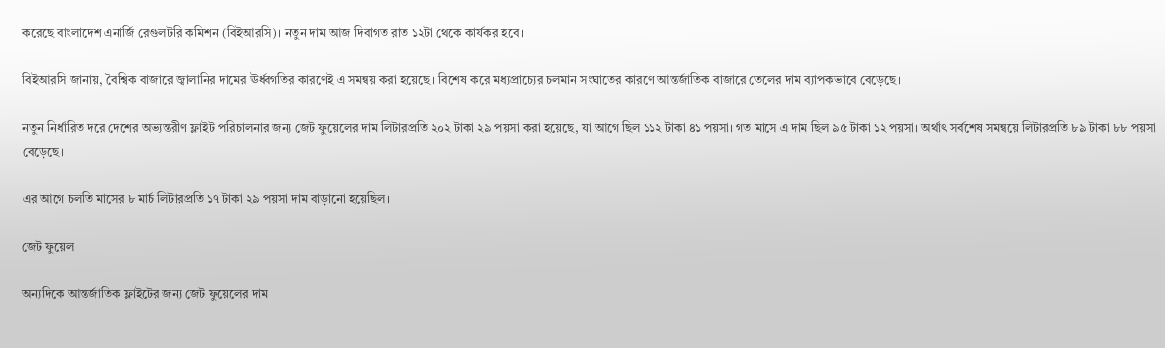করেছে বাংলাদেশ এনার্জি রেগুলটরি কমিশন (বিইআরসি)। নতুন দাম আজ দিবাগত রাত ১২টা থেকে কার্যকর হবে।

বিইআরসি জানায়, বৈশ্বিক বাজারে জ্বালানির দামের ঊর্ধ্বগতির কারণেই এ সমন্বয় করা হয়েছে। বিশেষ করে মধ্যপ্রাচ্যের চলমান সংঘাতের কারণে আন্তর্জাতিক বাজারে তেলের দাম ব্যাপকভাবে বেড়েছে।

নতুন নির্ধারিত দরে দেশের অভ্যন্তরীণ ফ্লাইট পরিচালনার জন্য জেট ফুয়েলের দাম লিটারপ্রতি ২০২ টাকা ২৯ পয়সা করা হয়েছে, যা আগে ছিল ১১২ টাকা ৪১ পয়সা। গত মাসে এ দাম ছিল ৯৫ টাকা ১২ পয়সা। অর্থাৎ সর্বশেষ সমন্বয়ে লিটারপ্রতি ৮৯ টাকা ৮৮ পয়সা বেড়েছে।

এর আগে চলতি মাসের ৮ মার্চ লিটারপ্রতি ১৭ টাকা ২৯ পয়সা দাম বাড়ানো হয়েছিল।

জেট ফুয়েল

অন্যদিকে আন্তর্জাতিক ফ্লাইটের জন্য জেট ফুয়েলের দাম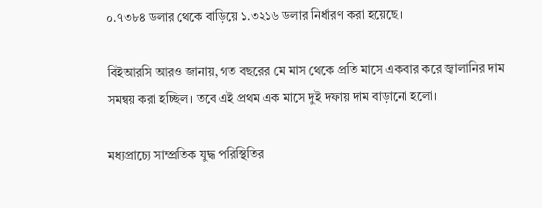০.৭৩৮৪ ডলার থেকে বাড়িয়ে ১.৩২১৬ ডলার নির্ধারণ করা হয়েছে।

বিইআরসি আরও জানায়, গত বছরের মে মাস থেকে প্রতি মাসে একবার করে জ্বালানির দাম সমন্বয় করা হচ্ছিল। তবে এই প্রথম এক মাসে দুই দফায় দাম বাড়ানো হলো।

মধ্যপ্রাচ্যে সাম্প্রতিক যুদ্ধ পরিস্থিতির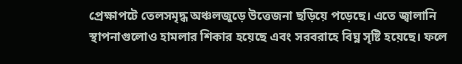প্রেক্ষাপটে তেলসমৃদ্ধ অঞ্চলজুড়ে উত্তেজনা ছড়িয়ে পড়েছে। এতে জ্বালানি স্থাপনাগুলোও হামলার শিকার হয়েছে এবং সরবরাহে বিঘ্ন সৃষ্টি হয়েছে। ফলে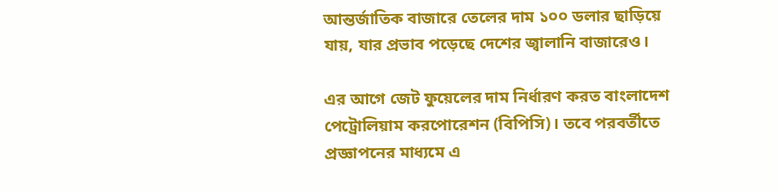আন্তর্জাতিক বাজারে তেলের দাম ১০০ ডলার ছাড়িয়ে যায়, যার প্রভাব পড়েছে দেশের জ্বালানি বাজারেও।

এর আগে জেট ফুয়েলের দাম নির্ধারণ করত বাংলাদেশ পেট্রোলিয়াম করপোরেশন (বিপিসি)। তবে পরবর্তীতে প্রজ্ঞাপনের মাধ্যমে এ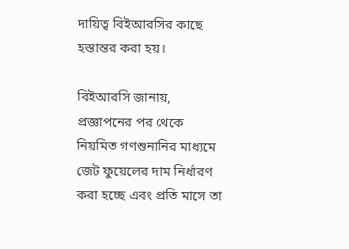দায়িত্ব বিইআরসির কাছে হস্তান্তর করা হয়।

বিইআরসি জানায়, প্রজ্ঞাপনের পর থেকে নিয়মিত গণশুনানির মাধ্যমে জেট ফুয়েলের দাম নির্ধারণ করা হচ্ছে এবং প্রতি মাসে তা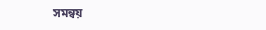সমন্বয়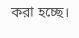করা হচ্ছে।